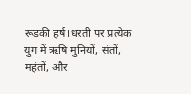रूडकी हर्ष।धरती पर प्रत्येक युग में ऋषि मुनियों, संतों, महंतों, और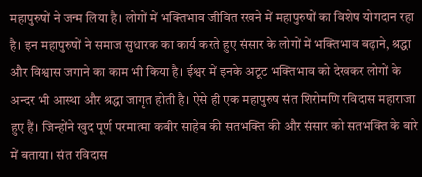महापुरुषों ने जन्म लिया है। लोगों में भक्तिभाव जीवित रखने में महापुरुषों का विशेष योगदान रहा है। इन महापुरुषों ने समाज सुधारक का कार्य करते हुए संसार के लोगों में भक्तिभाव बढ़ाने, श्रद्धा और विश्वास जगाने का काम भी किया है। ईश्वर में इनके अटूट भक्तिभाव को देखकर लोगों के अन्दर भी आस्था और श्रद्धा जागृत होती है। ऐसे ही एक महापुरुष संत शिरोमणि रविदास महाराजा हुए हैं। जिन्होंने खुद पूर्ण परमात्मा कबीर साहेब की सतभक्ति की और संसार को सतभक्ति के बारे में बताया। संत रविदास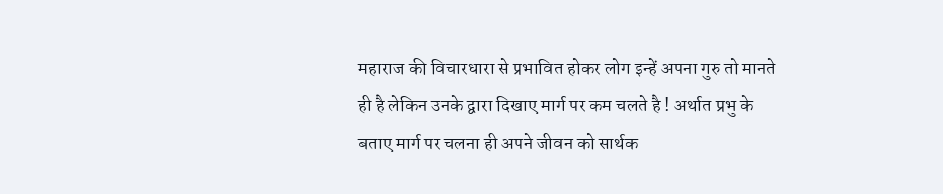महाराज की विचारधारा से प्रभावित होकर लोग इन्हें अपना गुरु तो मानते ही है लेकिन उनके द्वारा दिखाए मार्ग पर कम चलते है ! अर्थात प्रभु के बताए मार्ग पर चलना ही अपने जीवन को सार्थक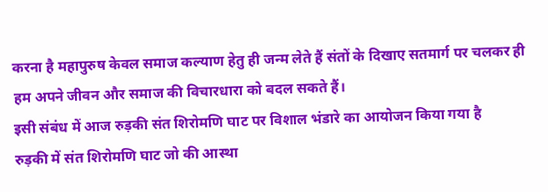करना है महापुरुष केवल समाज कल्याण हेतु ही जन्म लेते हैं संतों के दिखाए सतमार्ग पर चलकर ही हम अपने जीवन और समाज की विचारधारा को बदल सकते हैं।
इसी संबंध में आज रुड़की संत शिरोमणि घाट पर विशाल भंडारे का आयोजन किया गया है
रुड़की में संत शिरोमणि घाट जो की आस्था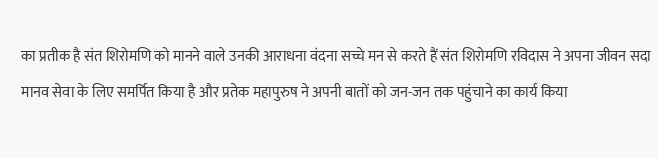का प्रतीक है संत शिरोमणि को मानने वाले उनकी आराधना वंदना सच्चे मन से करते हैं संत शिरोमणि रविदास ने अपना जीवन सदा मानव सेवा के लिए समर्पित किया है और प्रतेक महापुरुष ने अपनी बातों को जन-जन तक पहुंचाने का कार्य किया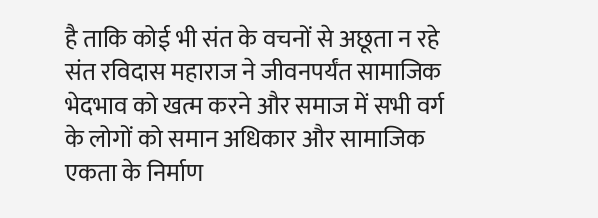है ताकि कोई भी संत के वचनों से अछूता न रहे
संत रविदास महाराज ने जीवनपर्यंत सामाजिक भेदभाव को खत्म करने और समाज में सभी वर्ग के लोगों को समान अधिकार और सामाजिक एकता के निर्माण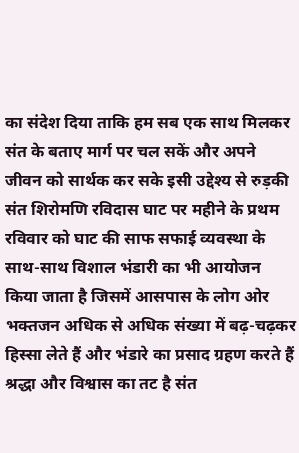का संदेश दिया ताकि हम सब एक साथ मिलकर संत के बताए मार्ग पर चल सकें और अपने जीवन को सार्थक कर सके इसी उद्देश्य से रुड़की संत शिरोमणि रविदास घाट पर महीने के प्रथम रविवार को घाट की साफ सफाई व्यवस्था के साथ-साथ विशाल भंडारी का भी आयोजन किया जाता है जिसमें आसपास के लोग ओर भक्तजन अधिक से अधिक संख्या में बढ़-चढ़कर हिस्सा लेते हैं और भंडारे का प्रसाद ग्रहण करते हैं श्रद्धा और विश्वास का तट है संत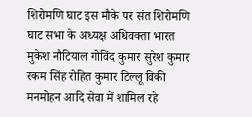शिरोमणि घाट इस मौके पर संत शिरोमणि घाट सभा के अध्यक्ष अधिवक्ता भारत मुकेश नौटियाल गोविंद कुमार सुरेश कुमार रकम सिंह रोहित कुमार टिल्लू विकी मनमोहन आदि सेवा में शामिल रहे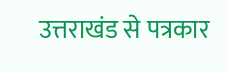उत्तराखंड से पत्रकार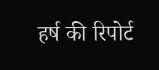हर्ष की रिपोर्ट